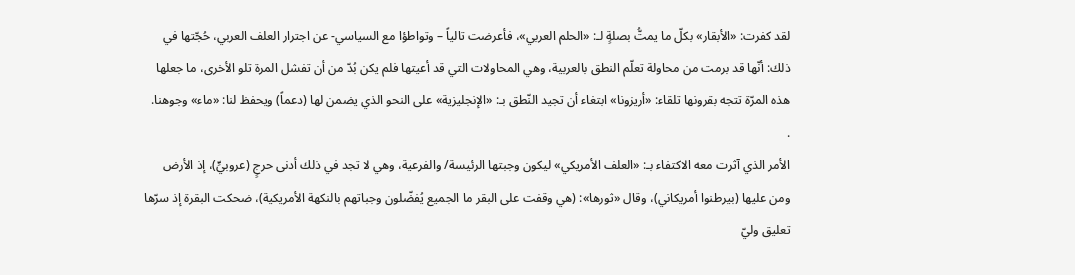لقد كفرت: «الأبقار» بكلّ ما يمتُّ بصلةٍ لـ: «الحلم العربي»، فأعرضت تالياً – وتواطؤا مع السياسي- عن اجترار العلف العربي، حُجّتها في ذلك: أنّها قد برمت من محاولة تعلّم النطق بالعربية، وهي المحاولات التي قد أعيتها فلم يكن بُدّ من أن تفشل المرة تلو الأخرى، ما جعلها هذه المرّة تتجه بقرونها تلقاء: «أريزونا» ابتغاء أن تجيد النّطق بـ: «الإنجليزية» على النحو الذي يضمن لها (دعماً) ويحفظ لنا: «ماء» وجوهنا.
.
الأمر الذي آثرت معه الاكتفاء بـ: «العلف الأمريكي» ليكون وجبتها الرئيسة/ والفرعية، وهي لا تجد في ذلك أدنى حرجٍ (عروبيٍّ)، إذ الأرض ومن عليها (بيرطنوا أمريكاني)، وقال «ثورها»: (هي وقفت على البقر ما الجميع يُفضّلون وجباتهم بالنكهة الأمريكية)، ضحكت البقرة إذ سرّها تعليق وليّ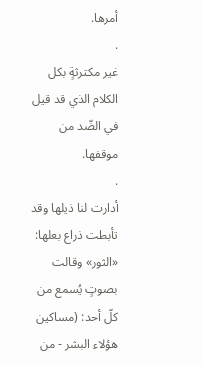أمرها.
.
غير مكترثةٍ بكل الكلام الذي قد قيل في الضّد من موقفها.
.
أدارت لنا ذيلها وقد تأبطت ذراع بعلها: «الثور» وقالت بصوتٍ يُسمع من كلّ أحد: (مساكين هؤلاء البشر - من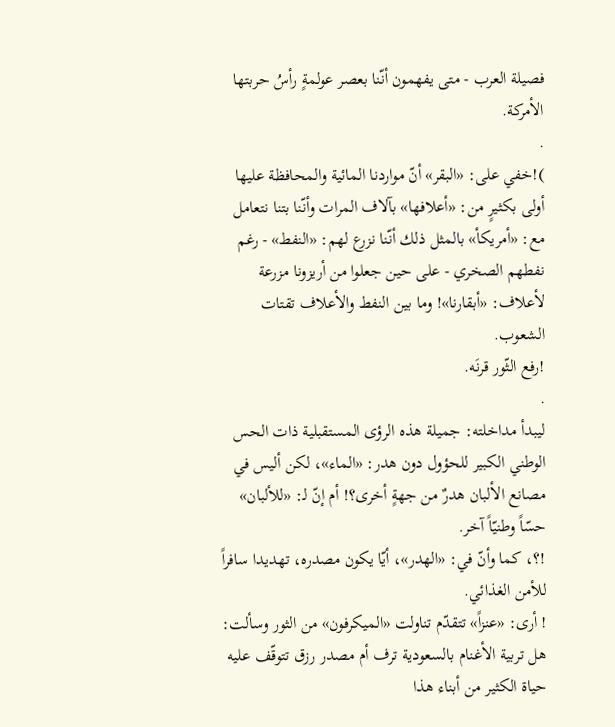فصيلة العرب - متى يفهمون أنّنا بعصر عولمةٍ رأسُ حربتها الأمركة.
.
)!خفي على: «البقر» أنّ مواردنا المائية والمحافظة عليها أولى بكثيرٍ من: «أعلافها» بآلاف المرات وأنّنا بتنا نتعامل مع: «أمريكأ» بالمثل ذلك أنّنا نزرع لهم: «النفط» - رغم نفطهم الصخري - على حين جعلوا من أريزونا مزرعة لأعلاف: «أبقارنا»! وما بين النفط والأعلاف تقتات الشعوب.
!رفع الثّور قرنَه.
.
ليبدأ مداخلته: جميلة هذه الرؤى المستقبلية ذات الحس الوطني الكبير للحؤول دون هدر: «الماء»، لكن أليس في مصانع الألبان هدرٌ من جهةٍ أخرى؟! أم إنّ لـ: «للألبان» حسّاً وطنيّاً آخر.
!؟، كما وأنّ في: «الهدر»، أيّا يكون مصدره، تهديدا سافراً للأمن الغذائي.
! أرى: «عنزاً» تتقدّم تناولت «الميكرفون» من الثور وسألت: هل تربية الأغنام بالسعودية ترف أم مصدر رزق تتوقّف عليه حياة الكثير من أبناء هذا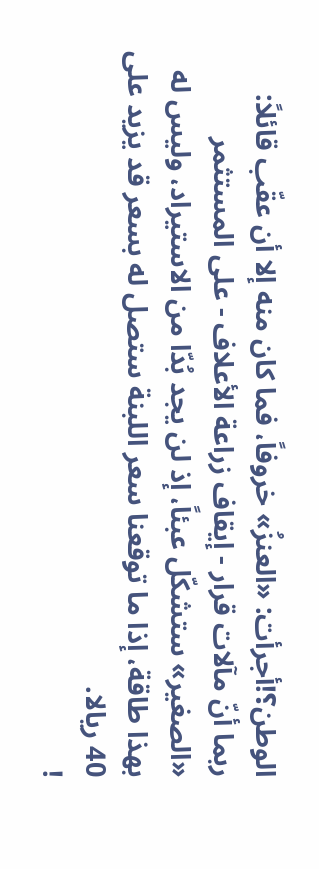الوطن؟!أجرأت: «العنزُ» خروفاً، فما كان منه إلا أن عقّب قائلاً: ربما أنّ مآلات قرار - إيقاف زراعة الأعلاف - على المستثمر «الصغير» ستشكّل عبئاً، إذ لن يجد بُدّا من الاستيراد، وليس له بهذا طاقة، إذا ما توقعنا سعر اللبنة ستصل له بسعر قد يزيد على 40 ريالا.
!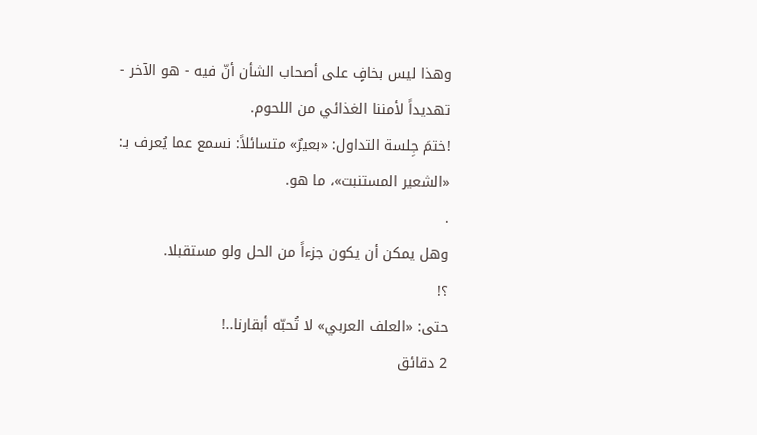وهذا ليس بخافٍ على أصحاب الشأن أنّ فيه - هو الآخر - تهديداً لأمننا الغذائي من اللحوم.
!ختمَ جِلسة التداول: «بعيرٌ» متسائلاً: نسمع عما يُعرف بـ: «الشعير المستنبت»، ما هو.
.
وهل يمكن أن يكون جزءاً من الحل ولو مستقبلا.
؟!
حتى: «العلف العربي» لا تُحبّه أبقارنا..!
2 دقائق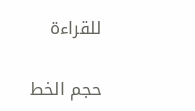للقراءة

حجم الخط